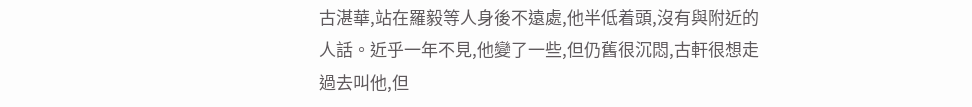古湛華,站在羅毅等人身後不遠處,他半低着頭,沒有與附近的人話。近乎一年不見,他變了一些,但仍舊很沉悶,古軒很想走過去叫他,但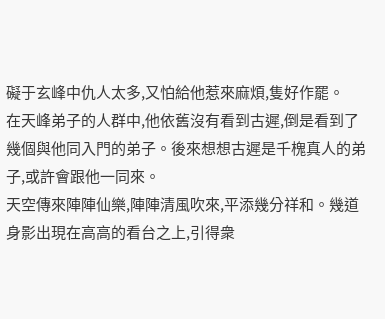礙于玄峰中仇人太多,又怕給他惹來麻煩,隻好作罷。
在天峰弟子的人群中,他依舊沒有看到古遲,倒是看到了幾個與他同入門的弟子。後來想想古遲是千槐真人的弟子,或許會跟他一同來。
天空傳來陣陣仙樂,陣陣清風吹來,平添幾分祥和。幾道身影出現在高高的看台之上,引得衆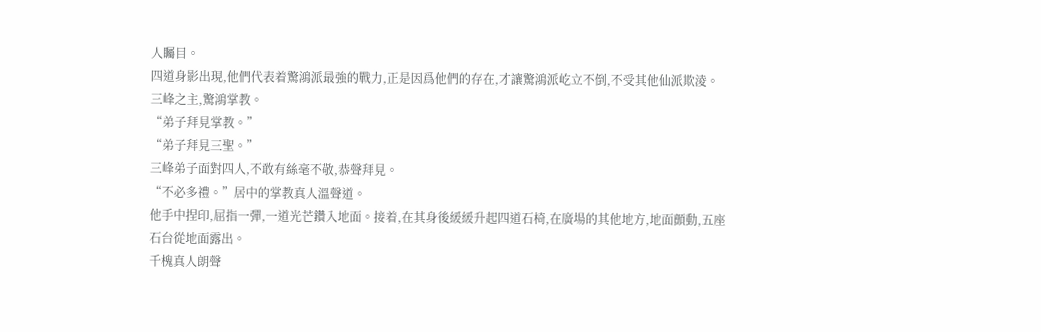人矚目。
四道身影出現,他們代表着驚鴻派最強的戰力,正是因爲他們的存在,才讓驚鴻派屹立不倒,不受其他仙派欺淩。
三峰之主,驚鴻掌教。
“弟子拜見掌教。”
“弟子拜見三聖。”
三峰弟子面對四人,不敢有絲毫不敬,恭聲拜見。
“不必多禮。”居中的掌教真人溫聲道。
他手中捏印,屈指一彈,一道光芒鑽入地面。接着,在其身後緩緩升起四道石椅,在廣場的其他地方,地面顫動,五座石台從地面露出。
千槐真人朗聲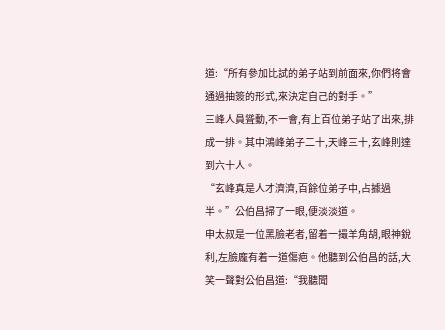道:“所有參加比試的弟子站到前面來,你們将會通過抽簽的形式,來決定自己的對手。”
三峰人員聳動,不一會,有上百位弟子站了出來,排成一排。其中鴻峰弟子二十,天峰三十,玄峰則達到六十人。
“玄峰真是人才濟濟,百餘位弟子中,占據過半。”公伯昌掃了一眼,便淡淡道。
申太叔是一位黑臉老者,留着一撮羊角胡,眼神銳利,左臉龐有着一道傷疤。他聽到公伯昌的話,大笑一聲對公伯昌道:“我聽聞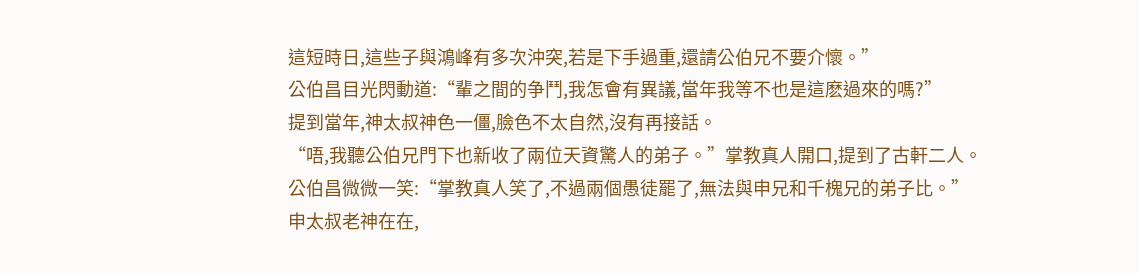這短時日,這些子與鴻峰有多次沖突,若是下手過重,還請公伯兄不要介懷。”
公伯昌目光閃動道:“輩之間的争鬥,我怎會有異議,當年我等不也是這麽過來的嗎?”
提到當年,神太叔神色一僵,臉色不太自然,沒有再接話。
“唔,我聽公伯兄門下也新收了兩位天資驚人的弟子。”掌教真人開口,提到了古軒二人。
公伯昌微微一笑:“掌教真人笑了,不過兩個愚徒罷了,無法與申兄和千槐兄的弟子比。”
申太叔老神在在,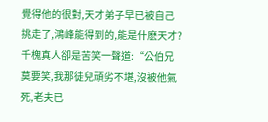覺得他的很對,天才弟子早已被自己挑走了,鴻峰能得到的,能是什麽天才?
千槐真人卻是苦笑一聲道:“公伯兄莫要笑,我那徒兒頑劣不堪,沒被他氣死,老夫已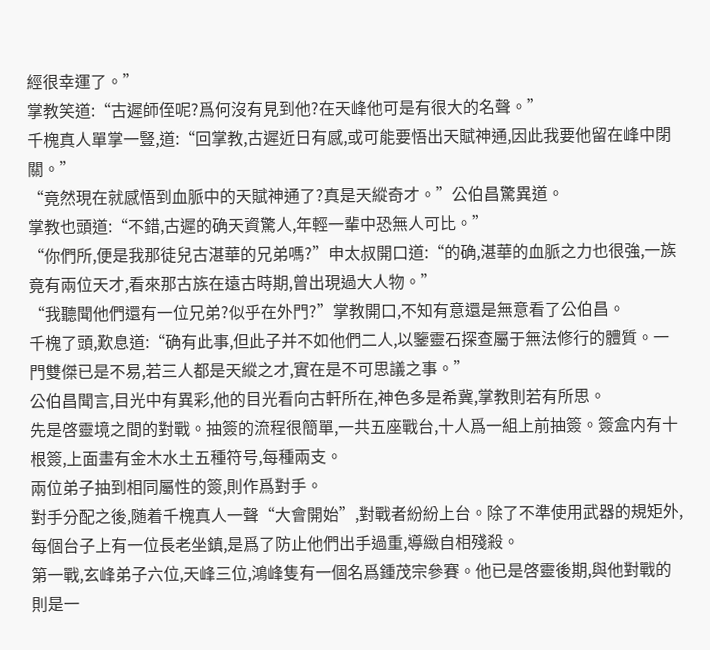經很幸運了。”
掌教笑道:“古遲師侄呢?爲何沒有見到他?在天峰他可是有很大的名聲。”
千槐真人單掌一豎,道:“回掌教,古遲近日有感,或可能要悟出天賦神通,因此我要他留在峰中閉關。”
“竟然現在就感悟到血脈中的天賦神通了?真是天縱奇才。”公伯昌驚異道。
掌教也頭道:“不錯,古遲的确天資驚人,年輕一輩中恐無人可比。”
“你們所,便是我那徒兒古湛華的兄弟嗎?”申太叔開口道:“的确,湛華的血脈之力也很強,一族竟有兩位天才,看來那古族在遠古時期,曾出現過大人物。”
“我聽聞他們還有一位兄弟?似乎在外門?”掌教開口,不知有意還是無意看了公伯昌。
千槐了頭,歎息道:“确有此事,但此子并不如他們二人,以鑒靈石探查屬于無法修行的體質。一門雙傑已是不易,若三人都是天縱之才,實在是不可思議之事。”
公伯昌聞言,目光中有異彩,他的目光看向古軒所在,神色多是希冀,掌教則若有所思。
先是啓靈境之間的對戰。抽簽的流程很簡單,一共五座戰台,十人爲一組上前抽簽。簽盒内有十根簽,上面畫有金木水土五種符号,每種兩支。
兩位弟子抽到相同屬性的簽,則作爲對手。
對手分配之後,随着千槐真人一聲“大會開始”,對戰者紛紛上台。除了不準使用武器的規矩外,每個台子上有一位長老坐鎮,是爲了防止他們出手過重,導緻自相殘殺。
第一戰,玄峰弟子六位,天峰三位,鴻峰隻有一個名爲鍾茂宗參賽。他已是啓靈後期,與他對戰的則是一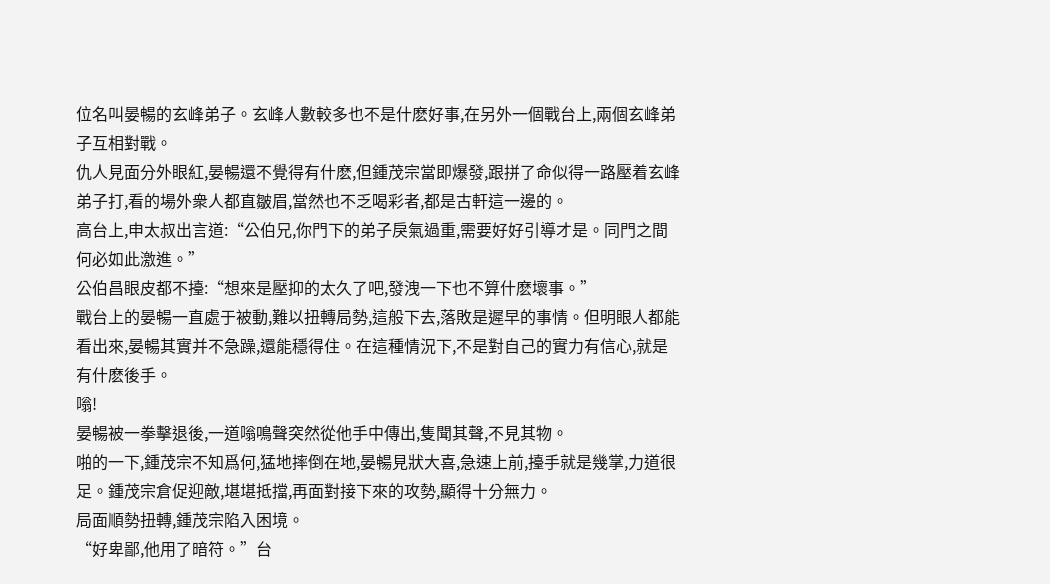位名叫晏暢的玄峰弟子。玄峰人數較多也不是什麽好事,在另外一個戰台上,兩個玄峰弟子互相對戰。
仇人見面分外眼紅,晏暢還不覺得有什麽,但鍾茂宗當即爆發,跟拼了命似得一路壓着玄峰弟子打,看的場外衆人都直皺眉,當然也不乏喝彩者,都是古軒這一邊的。
高台上,申太叔出言道:“公伯兄,你門下的弟子戾氣過重,需要好好引導才是。同門之間何必如此激進。”
公伯昌眼皮都不擡:“想來是壓抑的太久了吧,發洩一下也不算什麽壞事。”
戰台上的晏暢一直處于被動,難以扭轉局勢,這般下去,落敗是遲早的事情。但明眼人都能看出來,晏暢其實并不急躁,還能穩得住。在這種情況下,不是對自己的實力有信心,就是有什麽後手。
嗡!
晏暢被一拳擊退後,一道嗡鳴聲突然從他手中傳出,隻聞其聲,不見其物。
啪的一下,鍾茂宗不知爲何,猛地摔倒在地,晏暢見狀大喜,急速上前,擡手就是幾掌,力道很足。鍾茂宗倉促迎敵,堪堪抵擋,再面對接下來的攻勢,顯得十分無力。
局面順勢扭轉,鍾茂宗陷入困境。
“好卑鄙,他用了暗符。”台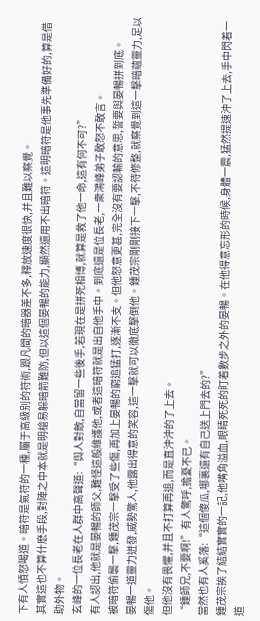下有人憤怒喝道。暗符是氣符的一種,屬于高級别的符術,跟凡間的暗器差不多,釋放速度很快,并且難以察覺。
其實這也不算什麽手段,對陣之中本就是明槍易躲暗箭難防,但以這個晏暢的能力,顯然還用不出暗符。這明暗符是他事先準備好的,算是借助外物。
玄峰的一位長老在人群中高聲道:“與人對敵,自當留一些後手,若現在是拼死相博,就算是救了他一命,這有何不可?”
有人認出,他就是晏暢的師父,難怪這般維護他,或者這暗符就是出自他手中。到底還是位長老,一衆鴻峰弟子敢怒不敢言。
被暗符偷襲一擊,鍾茂宗一擊受了些傷,再加上晏暢的窮追猛打,逐漸不支。但他怒意更甚,完全沒有要認輸的意思,誓要與晏暢拼到底。
晏暢一道靈力迸發,威勢驚人,他露出得意的笑容,這一擊就可以徹底擊倒他。鍾茂宗剛剛接下一擊,不待修整,就察覺到這一擊暗蘊靈力,足以傷他。
但他沒有畏懼,并且不打算再退,而是直沖沖的了上去。
“鍾師兄,不要啊!”有人驚呼,擔憂不已。
當然也有人奚落:“這個傻瓜,哪裏還有自己送上門去的?”
鍾茂宗挨了結結實實的一記,他嘴角溢血,眼睛死死的盯着數步之外的晏暢。在他得意忘形的時候,身體一震,猛然提速沖了上去,手中閃着一道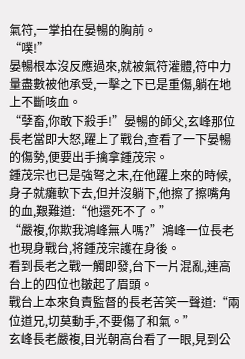氣符,一掌拍在晏暢的胸前。
“噗!”
晏暢根本沒反應過來,就被氣符灌體,符中力量盡數被他承受,一擊之下已是重傷,躺在地上不斷咳血。
“孽畜,你敢下殺手!”晏暢的師父,玄峰那位長老當即大怒,躍上了戰台,查看了一下晏暢的傷勢,便要出手擒拿鍾茂宗。
鍾茂宗也已是強弩之末,在他躍上來的時候,身子就癱軟下去,但并沒躺下,他擦了擦嘴角的血,艱難道:“他還死不了。”
“嚴複,你欺我鴻峰無人嗎?”鴻峰一位長老也現身戰台,将鍾茂宗護在身後。
看到長老之戰一觸即發,台下一片混亂,連高台上的四位也皺起了眉頭。
戰台上本來負責監督的長老苦笑一聲道:“兩位道兄,切莫動手,不要傷了和氣。”
玄峰長老嚴複,目光朝高台看了一眼,見到公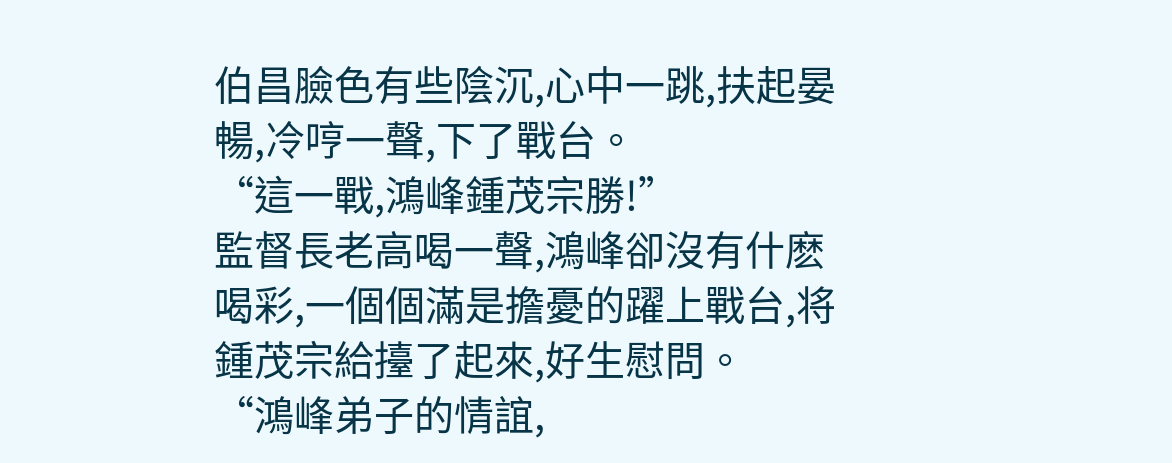伯昌臉色有些陰沉,心中一跳,扶起晏暢,冷哼一聲,下了戰台。
“這一戰,鴻峰鍾茂宗勝!”
監督長老高喝一聲,鴻峰卻沒有什麽喝彩,一個個滿是擔憂的躍上戰台,将鍾茂宗給擡了起來,好生慰問。
“鴻峰弟子的情誼,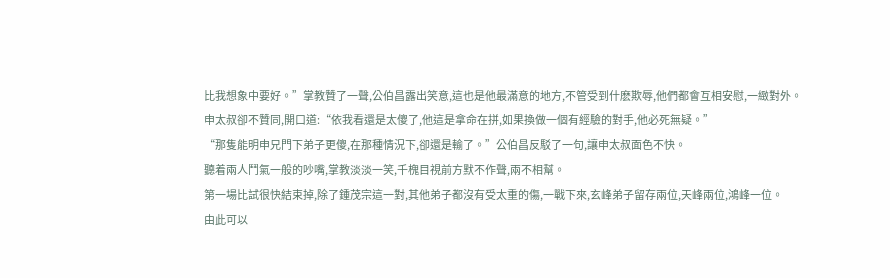比我想象中要好。”掌教贊了一聲,公伯昌露出笑意,這也是他最滿意的地方,不管受到什麽欺辱,他們都會互相安慰,一緻對外。
申太叔卻不贊同,開口道:“依我看還是太傻了,他這是拿命在拼,如果換做一個有經驗的對手,他必死無疑。”
“那隻能明申兄門下弟子更傻,在那種情況下,卻還是輸了。”公伯昌反駁了一句,讓申太叔面色不快。
聽着兩人鬥氣一般的吵嘴,掌教淡淡一笑,千槐目視前方默不作聲,兩不相幫。
第一場比試很快結束掉,除了鍾茂宗這一對,其他弟子都沒有受太重的傷,一戰下來,玄峰弟子留存兩位,天峰兩位,鴻峰一位。
由此可以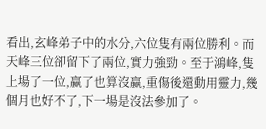看出,玄峰弟子中的水分,六位隻有兩位勝利。而天峰三位卻留下了兩位,實力強勁。至于鴻峰,隻上場了一位,赢了也算沒赢,重傷後還動用靈力,幾個月也好不了,下一場是沒法參加了。